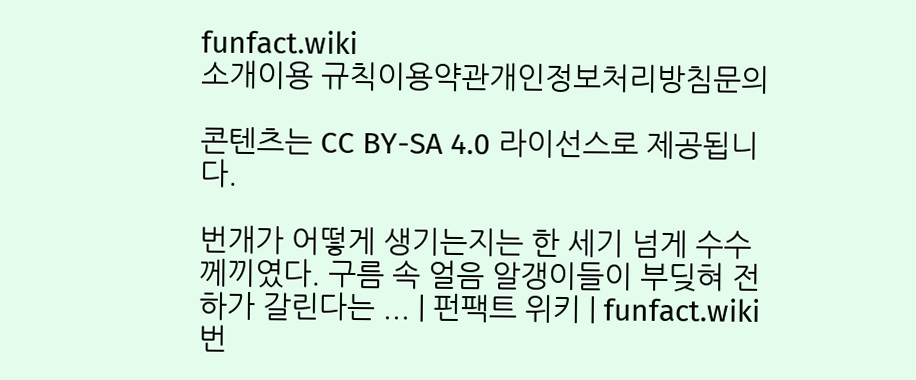funfact.wiki
소개이용 규칙이용약관개인정보처리방침문의

콘텐츠는 CC BY-SA 4.0 라이선스로 제공됩니다.

번개가 어떻게 생기는지는 한 세기 넘게 수수께끼였다. 구름 속 얼음 알갱이들이 부딪혀 전하가 갈린다는 ... | 펀팩트 위키 | funfact.wiki
번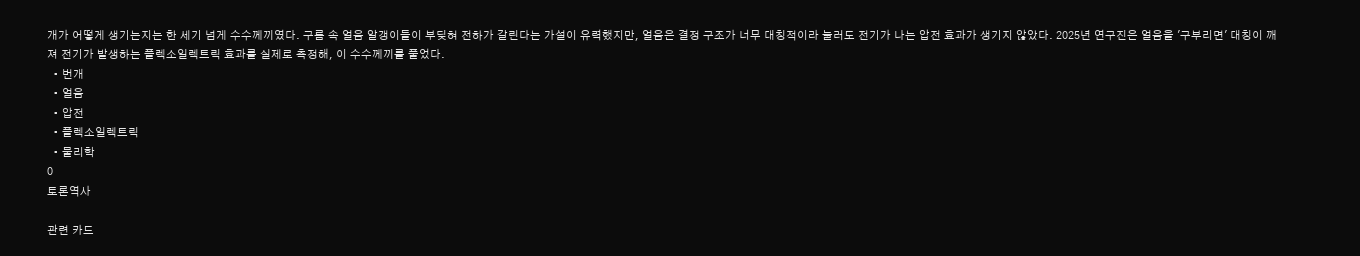개가 어떻게 생기는지는 한 세기 넘게 수수께끼였다. 구름 속 얼음 알갱이들이 부딪혀 전하가 갈린다는 가설이 유력했지만, 얼음은 결정 구조가 너무 대칭적이라 눌러도 전기가 나는 압전 효과가 생기지 않았다. 2025년 연구진은 얼음을 '구부리면' 대칭이 깨져 전기가 발생하는 플렉소일렉트릭 효과를 실제로 측정해, 이 수수께끼를 풀었다.
  • 번개
  • 얼음
  • 압전
  • 플렉소일렉트릭
  • 물리학
0
토론역사

관련 카드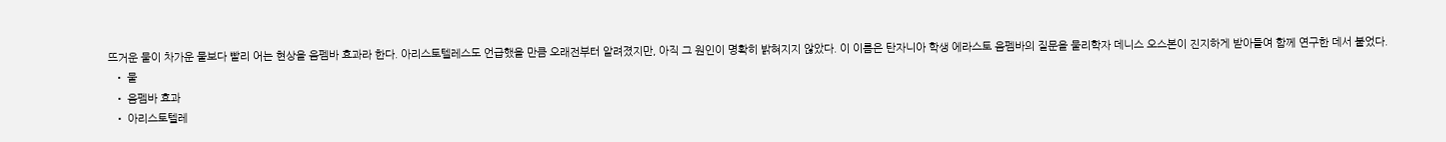뜨거운 물이 차가운 물보다 빨리 어는 현상을 음펨바 효과라 한다. 아리스토텔레스도 언급했을 만큼 오래전부터 알려졌지만, 아직 그 원인이 명확히 밝혀지지 않았다. 이 이름은 탄자니아 학생 에라스토 음펨바의 질문을 물리학자 데니스 오스본이 진지하게 받아들여 함께 연구한 데서 붙었다.
  • 물
  • 음펨바 효과
  • 아리스토텔레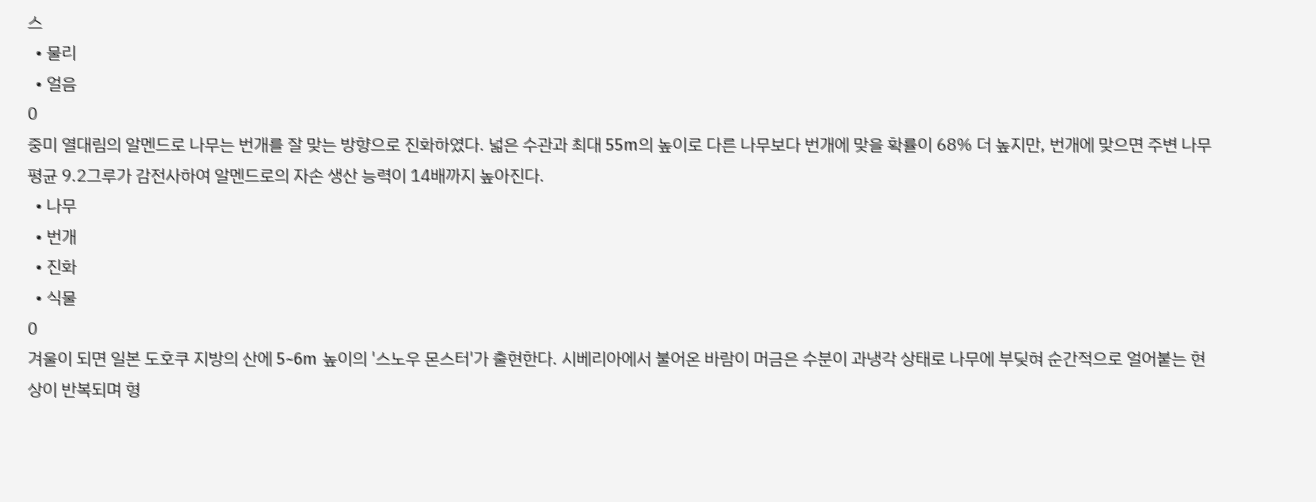스
  • 물리
  • 얼음
0
중미 열대림의 알멘드로 나무는 번개를 잘 맞는 방향으로 진화하였다. 넓은 수관과 최대 55m의 높이로 다른 나무보다 번개에 맞을 확률이 68% 더 높지만, 번개에 맞으면 주변 나무 평균 9.2그루가 감전사하여 알멘드로의 자손 생산 능력이 14배까지 높아진다.
  • 나무
  • 번개
  • 진화
  • 식물
0
겨울이 되면 일본 도호쿠 지방의 산에 5~6m 높이의 '스노우 몬스터'가 출현한다. 시베리아에서 불어온 바람이 머금은 수분이 과냉각 상태로 나무에 부딪혀 순간적으로 얼어붙는 현상이 반복되며 형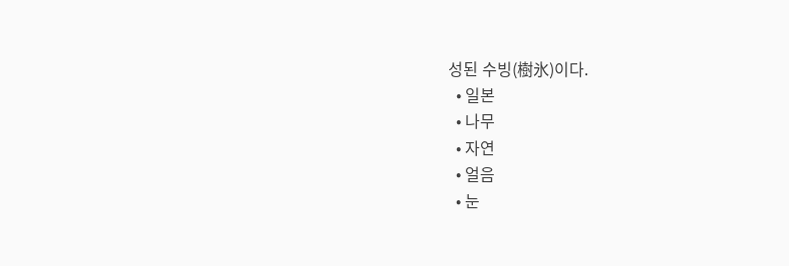성된 수빙(樹氷)이다.
  • 일본
  • 나무
  • 자연
  • 얼음
  • 눈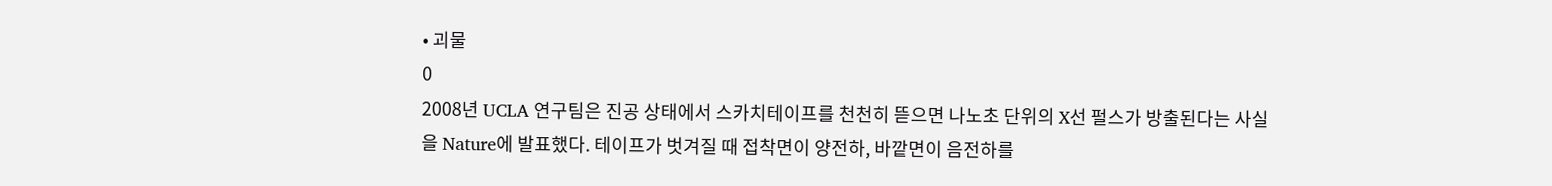• 괴물
0
2008년 UCLA 연구팀은 진공 상태에서 스카치테이프를 천천히 뜯으면 나노초 단위의 X선 펄스가 방출된다는 사실을 Nature에 발표했다. 테이프가 벗겨질 때 접착면이 양전하, 바깥면이 음전하를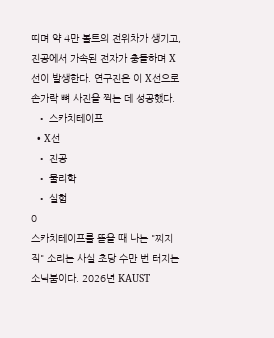띠며 약 4만 볼트의 전위차가 생기고, 진공에서 가속된 전자가 충돌하며 X선이 발생한다. 연구진은 이 X선으로 손가락 뼈 사진을 찍는 데 성공했다.
  • 스카치테이프
  • X선
  • 진공
  • 물리학
  • 실험
0
스카치테이프를 뜯을 때 나는 "찌지직" 소리는 사실 초당 수만 번 터지는 소닉붐이다. 2026년 KAUST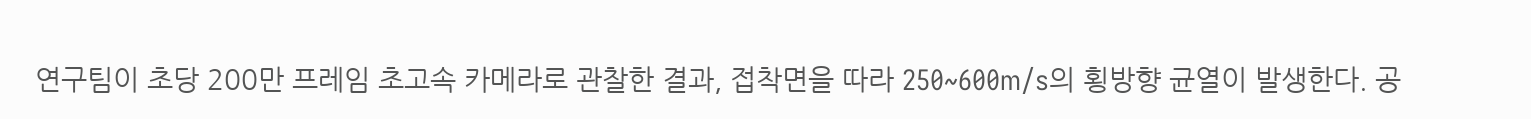연구팀이 초당 200만 프레임 초고속 카메라로 관찰한 결과, 접착면을 따라 250~600m/s의 횡방향 균열이 발생한다. 공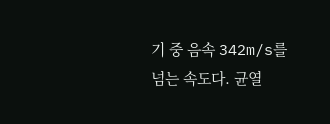기 중 음속 342m/s를 넘는 속도다. 균열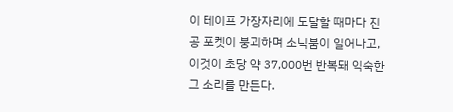이 테이프 가장자리에 도달할 때마다 진공 포켓이 붕괴하며 소닉붐이 일어나고, 이것이 초당 약 37,000번 반복돼 익숙한 그 소리를 만든다.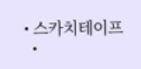• 스카치테이프
  •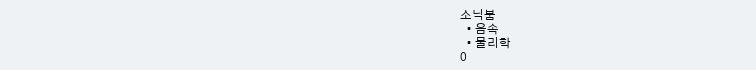소닉붐
  • 음속
  • 물리학
0